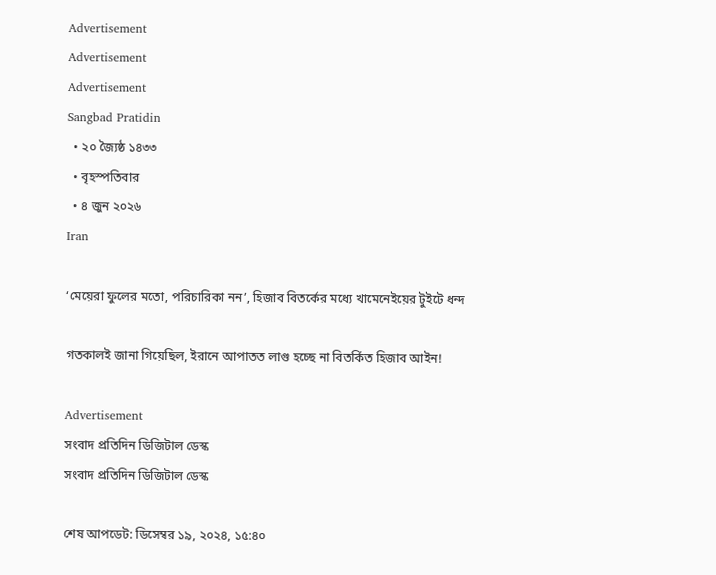Advertisement
Advertisement
Advertisement
Sangbad Pratidin
  • ২০ জ্যৈষ্ঠ ১৪৩৩
  • বৃহস্পতিবার
  • ৪ জুন ২০২৬
Iran

‘মেয়েরা ফুলের মতো, পরিচারিকা নন’, হিজাব বিতর্কের মধ্যে খামেনেইয়ের টুইটে ধন্দ

গতকালই জানা গিয়েছিল, ইরানে আপাতত লাগু হচ্ছে না বিতর্কিত হিজাব আইন!

Advertisement
সংবাদ প্রতিদিন ডিজিটাল ডেস্ক
সংবাদ প্রতিদিন ডিজিটাল ডেস্ক

শেষ আপডেট: ডিসেম্বর ১৯, ২০২৪, ১৫:৪০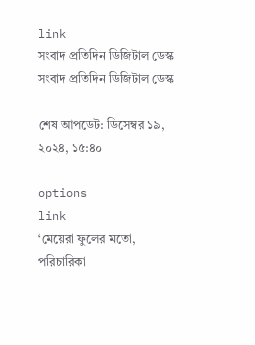link
সংবাদ প্রতিদিন ডিজিটাল ডেস্ক
সংবাদ প্রতিদিন ডিজিটাল ডেস্ক

শেষ আপডেট: ডিসেম্বর ১৯, ২০২৪, ১৫:৪০

options
link
‘মেয়েরা ফুলের মতো, পরিচারিকা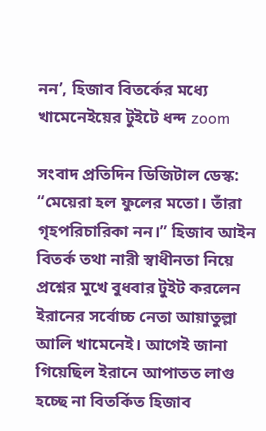নন’, হিজাব বিতর্কের মধ্যে খামেনেইয়ের টুইটে ধন্দ zoom

সংবাদ প্রতিদিন ডিজিটাল ডেস্ক: “মেয়েরা হল ফুলের মতো। তাঁরা গৃহপরিচারিকা নন।” হিজাব আইন বিতর্ক তথা নারী স্বাধীনতা নিয়ে প্রশ্নের মুখে বুধবার টুইট করলেন ইরানের সর্বোচ্চ নেতা আয়াতুল্লা আলি খামেনেই। আগেই জানা গিয়েছিল ইরানে আপাতত লাগু হচ্ছে না বিতর্কিত হিজাব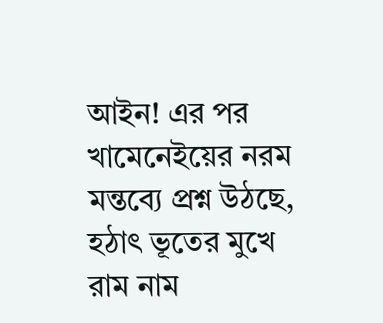আইন! এর পর খামেনেইয়ের নরম মন্তব্যে প্রশ্ন উঠছে, হঠাৎ ভূতের মুখে রাম নাম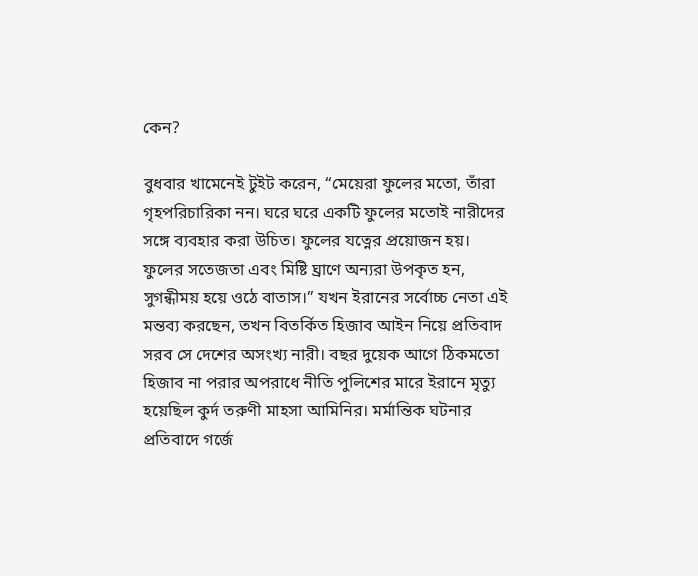কেন?

বুধবার খামেনেই টুইট করেন, “মেয়েরা ফুলের মতো, তাঁরা গৃহপরিচারিকা নন। ঘরে ঘরে একটি ফুলের মতোই নারীদের সঙ্গে ব্যবহার করা উচিত। ফুলের যত্নের প্রয়োজন হয়। ফুলের সতেজতা এবং মিষ্টি ঘ্রাণে অন্যরা উপকৃত হন, সুগন্ধীময় হয়ে ওঠে বাতাস।” যখন ইরানের সর্বোচ্চ নেতা এই মন্তব্য করছেন, তখন বিতর্কিত হিজাব আইন নিয়ে প্রতিবাদ সরব সে দেশের অসংখ্য নারী। বছর দুয়েক আগে ঠিকমতো হিজাব না পরার অপরাধে নীতি পুলিশের মারে ইরানে মৃত্যু হয়েছিল কুর্দ তরুণী মাহসা আমিনির। মর্মান্তিক ঘটনার প্রতিবাদে গর্জে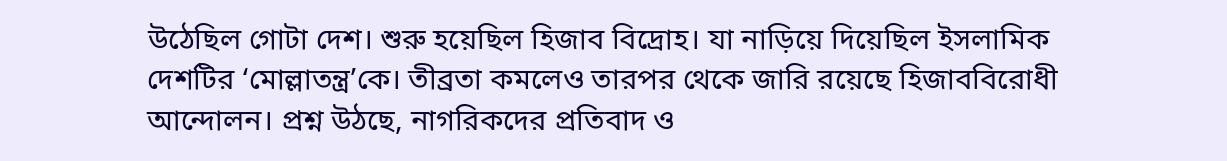উঠেছিল গোটা দেশ। শুরু হয়েছিল হিজাব বিদ্রোহ। যা নাড়িয়ে দিয়েছিল ইসলামিক দেশটির ‘মোল্লাতন্ত্র’কে। তীব্রতা কমলেও তারপর থেকে জারি রয়েছে হিজাববিরোধী আন্দোলন। প্রশ্ন উঠছে, নাগরিকদের প্রতিবাদ ও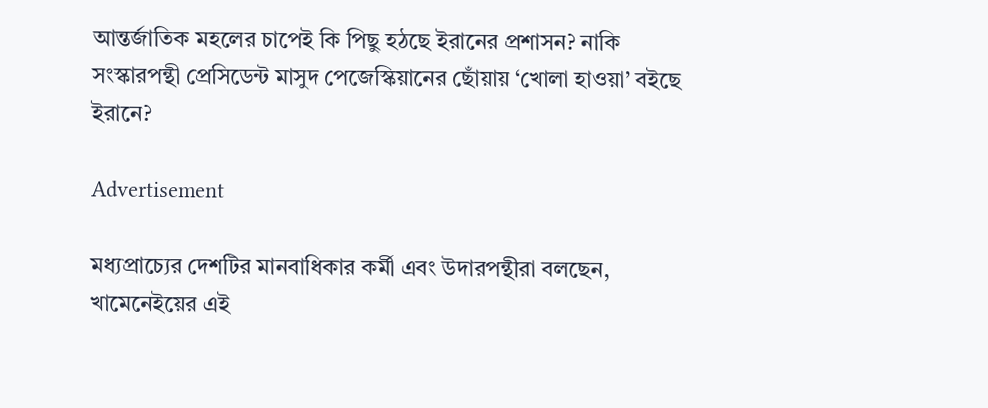আন্তর্জাতিক মহলের চাপেই কি পিছু হঠছে ইরানের প্রশাসন? নাকি সংস্কারপন্থী প্রেসিডেন্ট মাসুদ পেজেস্কিয়ানের ছোঁয়ায় ‘খোলা হাওয়া’ বইছে ইরানে?

Advertisement

মধ্যপ্রাচ্যের দেশটির মানবাধিকার কর্মী এবং উদারপন্থীরা বলছেন, খামেনেইয়ের এই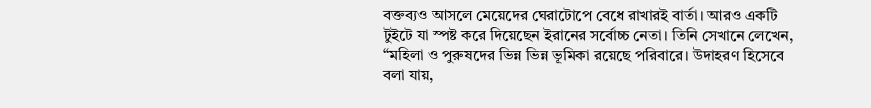বক্তব্যও আসলে মেয়েদের ঘেরাটোপে বেধে রাখারই বার্তা। আরও একটি টুইটে যা স্পষ্ট করে দিয়েছেন ইরানের সর্বোচ্চ নেতা। তিনি সেখানে লেখেন, “মহিলা ও পুরুষদের ভিন্ন ভিন্ন ভূমিকা রয়েছে পরিবারে। উদাহরণ হিসেবে বলা যায়,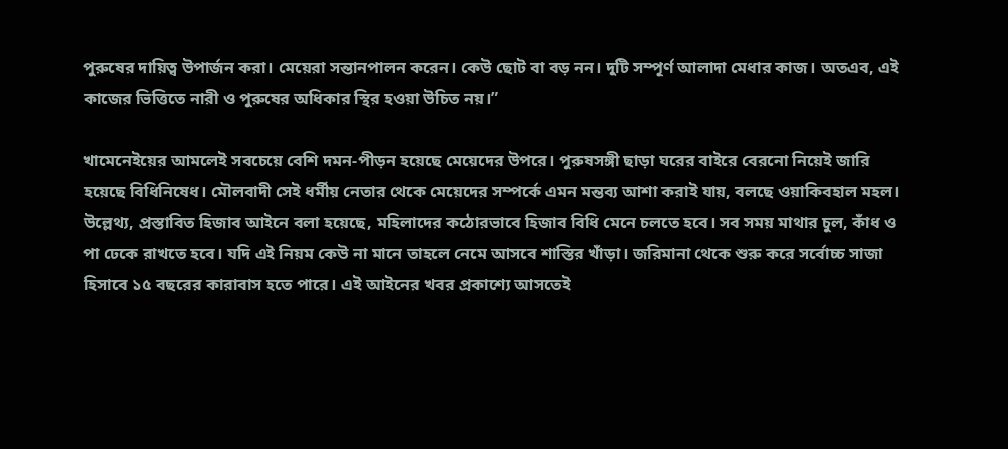পুরুষের দায়িত্ব উপার্জন করা। মেয়েরা সন্তানপালন করেন। কেউ ছোট বা বড় নন। দুটি সম্পূর্ণ আলাদা মেধার কাজ। অতএব, এই কাজের ভিত্তিতে নারী ও পুরুষের অধিকার স্থির হওয়া উচিত নয়।”

খামেনেইয়ের আমলেই সবচেয়ে বেশি দমন-পীড়ন হয়েছে মেয়েদের উপরে। পুরুষসঙ্গী ছাড়া ঘরের বাইরে বেরনো নিয়েই জারি হয়েছে বিধিনিষেধ। মৌলবাদী সেই ধর্মীয় নেতার থেকে মেয়েদের সম্পর্কে এমন মন্তব্য আশা করাই যায়, বলছে ওয়াকিবহাল মহল। উল্লেথ্য, প্রস্তাবিত হিজাব আইনে বলা হয়েছে, মহিলাদের কঠোরভাবে হিজাব বিধি মেনে চলতে হবে। সব সময় মাথার চুল, কাঁধ ও পা ঢেকে রাখতে হবে। যদি এই নিয়ম কেউ না মানে তাহলে নেমে আসবে শাস্তির খাঁড়া। জরিমানা থেকে শুরু করে সর্বোচ্চ সাজা হিসাবে ১৫ বছরের কারাবাস হতে পারে। এই আইনের খবর প্রকাশ্যে আসতেই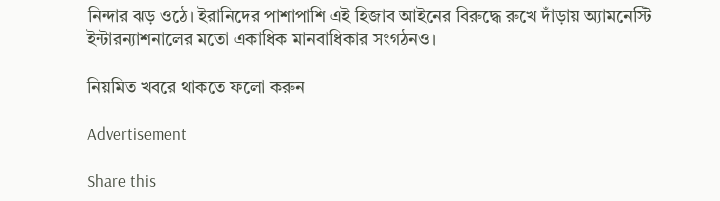নিন্দার ঝড় ওঠে। ইরানিদের পাশাপাশি এই হিজাব আইনের বিরুদ্ধে রুখে দাঁড়ায় অ্যামনেস্টি ইন্টারন্যাশনালের মতো একাধিক মানবাধিকার সংগঠনও।

নিয়মিত খবরে থাকতে ফলো করুন

Advertisement

Share this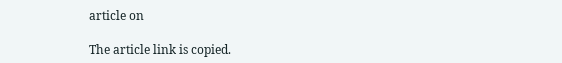article on

The article link is copied.